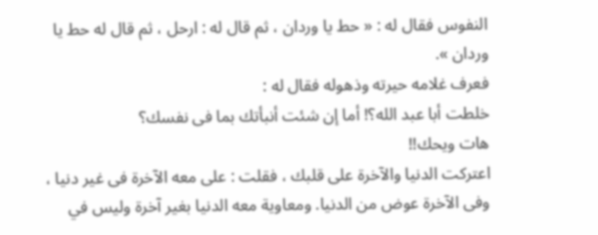النفوس فقال له : « حط يا وردان ، ثم قال له : ارحل ، ثم قال له حط يا وردان ».
فعرف غلامه حيرته وذهوله فقال له :
خلطت أبا عبد الله؟! أما إن شئت أنبأتك بما فى نفسك؟
هات ويحك!!
اعتركت الدنيا والآخرة على قلبك ، فقلت : على معه الآخرة فى غير دنيا ، وفى الآخرة عوض من الدنيا. ومعاوية معه الدنيا بغير آخرة وليس في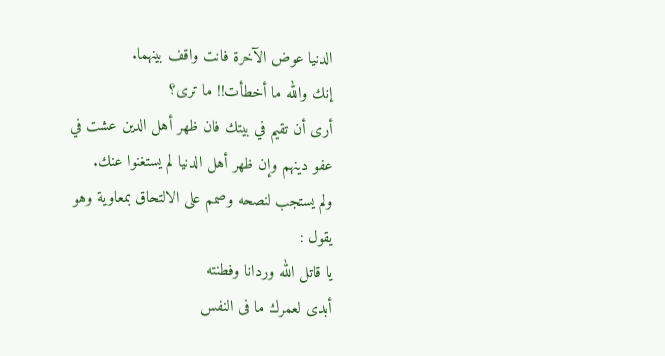الدنيا عوض الآخرة فانت واقف بينهما.
إنك والله ما أخطأت!! ما ترى؟
أرى أن تقيم في بيتك فان ظهر أهل الدين عشت في عفو دينهم وإن ظهر أهل الدنيا لم يستغنوا عنك.
ولم يستجب لنصحه وصمم على الالتحاق بمعاوية وهو يقول :
يا قاتل الله وردانا وفطنته
أبدى لعمرك ما فى النفس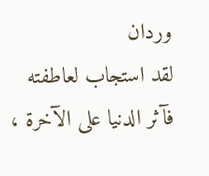وردان
لقد استجاب لعاطفته فآثر الدنيا على الآخرة ،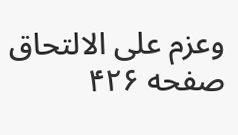وعزم على الالتحاق
صفحه ۴۲۶